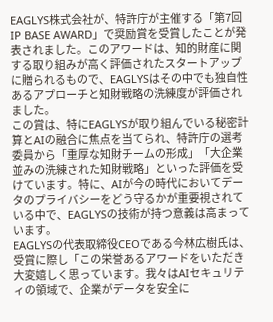EAGLYS株式会社が、特許庁が主催する「第7回 IP BASE AWARD」で奨励賞を受賞したことが発表されました。このアワードは、知的財産に関する取り組みが高く評価されたスタートアップに贈られるもので、EAGLYSはその中でも独自性あるアプローチと知財戦略の洗練度が評価されました。
この賞は、特にEAGLYSが取り組んでいる秘密計算とAIの融合に焦点を当てられ、特許庁の選考委員から「重厚な知財チームの形成」「大企業並みの洗練された知財戦略」といった評価を受けています。特に、AIが今の時代においてデータのプライバシーをどう守るかが重要視されている中で、EAGLYSの技術が持つ意義は高まっています。
EAGLYSの代表取締役CEOである今林広樹氏は、受賞に際し「この栄誉あるアワードをいただき大変嬉しく思っています。我々はAIセキュリティの領域で、企業がデータを安全に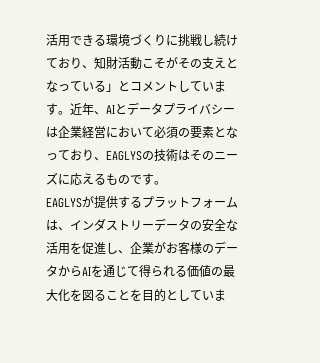活用できる環境づくりに挑戦し続けており、知財活動こそがその支えとなっている」とコメントしています。近年、AIとデータプライバシーは企業経営において必須の要素となっており、EAGLYSの技術はそのニーズに応えるものです。
EAGLYSが提供するプラットフォームは、インダストリーデータの安全な活用を促進し、企業がお客様のデータからAIを通じて得られる価値の最大化を図ることを目的としていま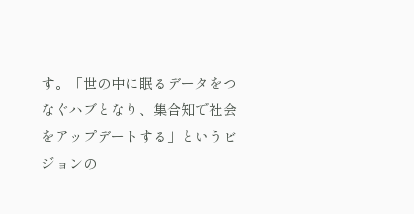す。「世の中に眠るデータをつなぐハブとなり、集合知で社会をアップデートする」というビジョンの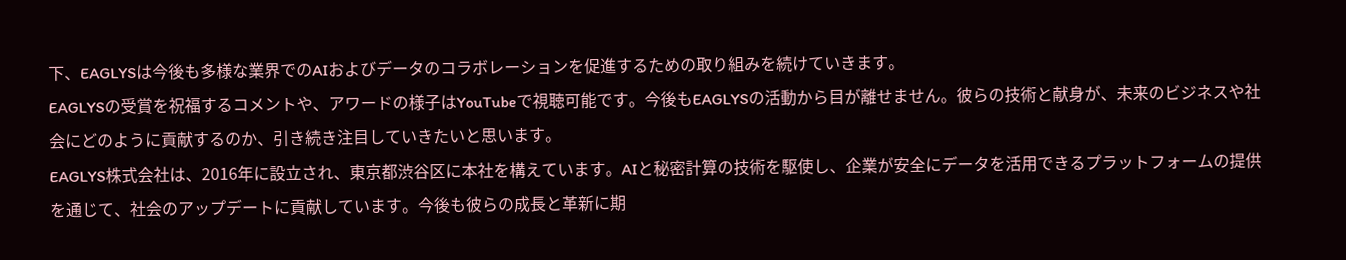下、EAGLYSは今後も多様な業界でのAIおよびデータのコラボレーションを促進するための取り組みを続けていきます。
EAGLYSの受賞を祝福するコメントや、アワードの様子はYouTubeで視聴可能です。今後もEAGLYSの活動から目が離せません。彼らの技術と献身が、未来のビジネスや社会にどのように貢献するのか、引き続き注目していきたいと思います。
EAGLYS株式会社は、2016年に設立され、東京都渋谷区に本社を構えています。AIと秘密計算の技術を駆使し、企業が安全にデータを活用できるプラットフォームの提供を通じて、社会のアップデートに貢献しています。今後も彼らの成長と革新に期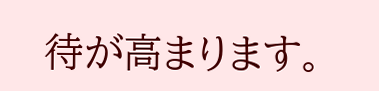待が高まります。